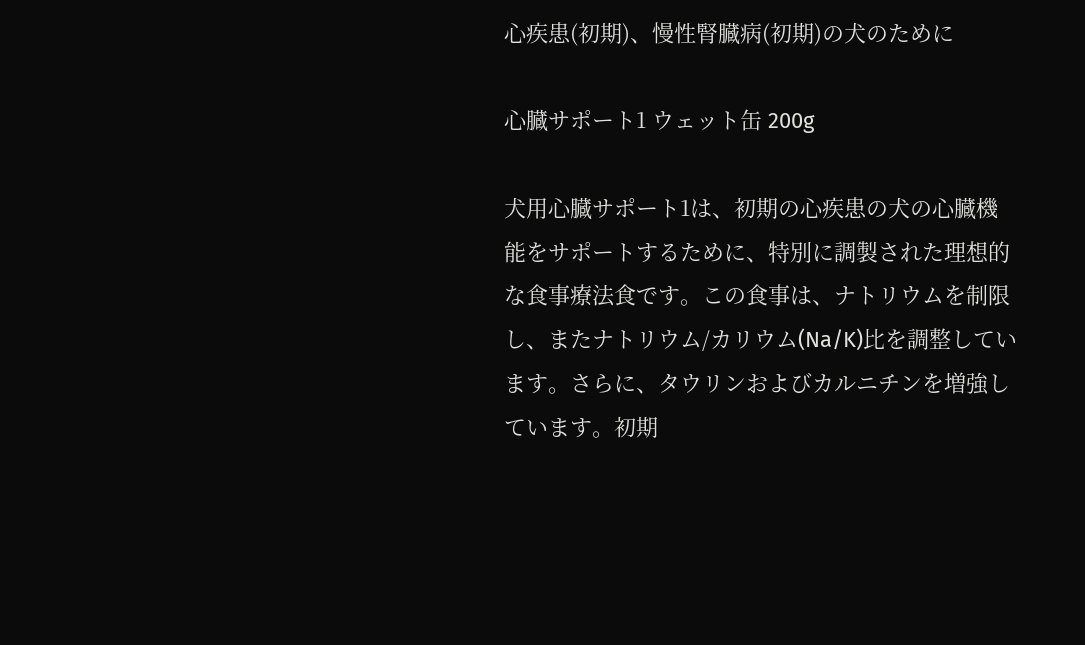心疾患(初期)、慢性腎臓病(初期)の犬のために

心臓サポート1 ウェット缶 200g

犬用心臓サポート1は、初期の心疾患の犬の心臓機能をサポートするために、特別に調製された理想的な食事療法食です。この食事は、ナトリウムを制限し、またナトリウム/カリウム(Na/K)比を調整しています。さらに、タウリンおよびカルニチンを増強しています。初期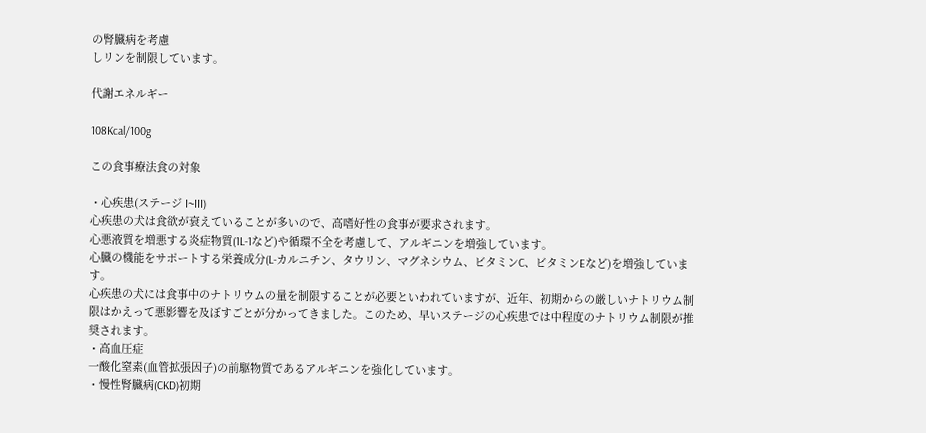の腎臓病を考慮
しリンを制限しています。

代謝エネルギー

108Kcal/100g

この食事療法食の対象

・心疾患(ステージ I~III)
心疾患の犬は食欲が衰えていることが多いので、高嗜好性の食事が要求されます。
心悪液質を増悪する炎症物質(1L-1など)や循環不全を考慮して、アルギニンを増強しています。
心臓の機能をサポートする栄養成分(L-カルニチン、タウリン、マグネシウム、ビタミンC、ビタミンEなど)を増強しています。
心疾患の犬には食事中のナトリウムの量を制限することが必要といわれていますが、近年、初期からの厳しいナトリウム制限はかえって悪影響を及ぼすごとが分かってきました。このため、早いステージの心疾患では中程度のナトリウム制限が推奨されます。
・高血圧症
一酸化窒素(血管拡張因子)の前駆物質であるアルギニンを強化しています。
・慢性腎臓病(CKD)初期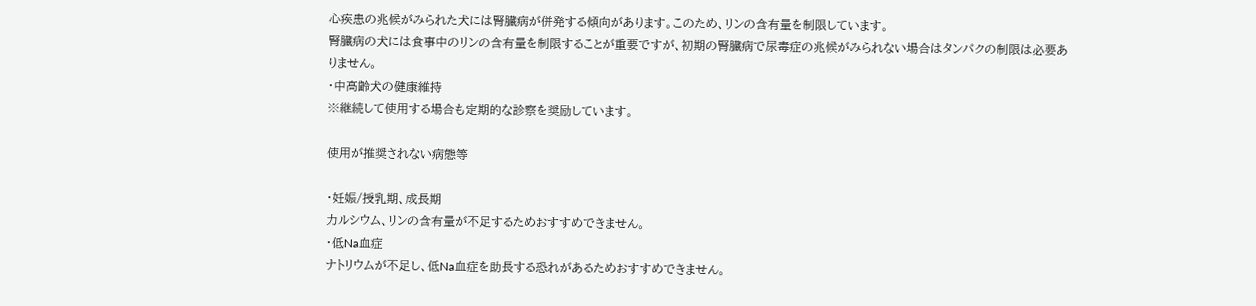心疾患の兆候がみられた犬には腎臓病が併発する傾向があります。このため、リンの含有量を制限しています。
腎臓病の犬には食事中のリンの含有量を制限することが重要ですが、初期の腎臓病で尿毒症の兆候がみられない場合はタンパクの制限は必要ありません。
・中高齢犬の健康維持
※継続して使用する場合も定期的な診察を奨励しています。

使用が推奨されない病態等

・妊娠/授乳期、成長期
力ルシウム、リンの含有量が不足するためおすすめできません。
・低Na血症
ナトリウムが不足し、低Na血症を助長する恐れがあるためおすすめできません。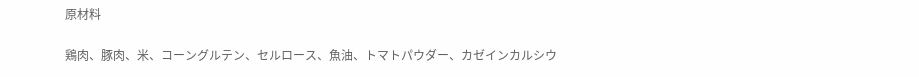原材料

鶏肉、豚肉、米、コーングルテン、セルロース、魚油、トマトパウダー、カゼインカルシウ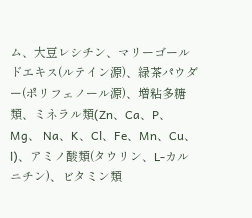ム、大豆レシチン、マリーゴールドエキス(ルテイン源)、緑茶パウダー(ポリフェノール源)、増粘多糖類、ミネラル類(Zn、Ca、P、 Mg、 Na、K、Cl、Fe、Mn、Cu、l)、アミノ酸類(タウリン、L-カルニチン)、ビタミン類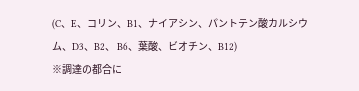(C、E、コリン、B1、ナイアシン、パントテン酸カルシウム、D3、B2、 B6、葉酸、ビオチン、B12)
※調達の都合に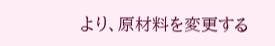より、原材料を変更する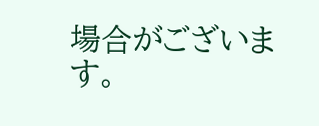場合がございます。